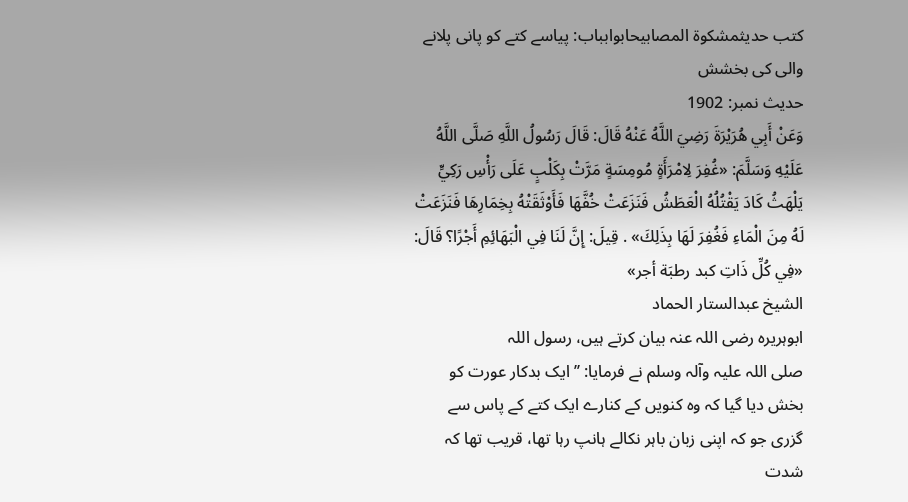کتب حدیثمشكوة المصابيحابوابباب: پیاسے کتے کو پانی پلانے والی کی بخشش
حدیث نمبر: 1902
وَعَنْ أَبِي هُرَيْرَةَ رَضِيَ اللَّهُ عَنْهُ قَالَ: قَالَ رَسُولُ اللَّهِ صَلَّى اللَّهُ عَلَيْهِ وَسَلَّمَ: «غُفِرَ لِامْرَأَةٍ مُومِسَةٍ مَرَّتْ بِكَلْبٍ عَلَى رَأْسِ رَكِيٍّ يَلْهَثُ كَادَ يَقْتُلُهُ الْعَطَشُ فَنَزَعَتْ خُفَّهَا فَأَوْثَقَتْهُ بِخِمَارِهَا فَنَزَعَتْ لَهُ مِنَ الْمَاءِ فَغُفِرَ لَهَا بِذَلِكَ» . قِيلَ: إِنَّ لَنَا فِي الْبَهَائِمِ أَجْرًا؟ قَالَ: «فِي كُلِّ ذَاتِ كبد رطبَة أجر»
الشیخ عبدالستار الحماد
ابوہریرہ رضی اللہ عنہ بیان کرتے ہیں، رسول اللہ صلی ‌اللہ ‌علیہ ‌وآلہ ‌وسلم نے فرمایا: ’’ایک بدکار عورت کو بخش دیا گیا کہ وہ کنویں کے کنارے ایک کتے کے پاس سے گزری جو کہ اپنی زبان باہر نکالے ہانپ رہا تھا، قریب تھا کہ شدت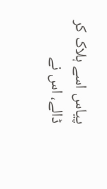پیاس اسے ہلاک کر ڈالے، اس نے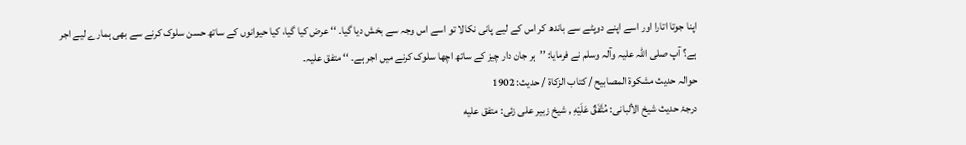اپنا جوتا اتارا اور اسے اپنے دوپٹے سے باندھ کر اس کے لیے پانی نکالا تو اسے اس وجہ سے بخش دیا گیا۔ ‘‘ عرض کیا گیا، کیا حیوانوں کے ساتھ حسن سلوک کرنے سے بھی ہمارے لیے اجر ہے؟ آپ صلی ‌اللہ ‌علیہ ‌وآلہ ‌وسلم نے فرمایا: ’’ہر جان دار چیز کے ساتھ اچھا سلوک کرنے میں اجر ہے۔ ‘‘ متفق علیہ۔
حوالہ حدیث مشكوة المصابيح / كتاب الزكاة / حدیث: 1902
درجۂ حدیث شیخ الألبانی: مُتَّفَقٌ عَلَيْهِ , شیخ زبیر علی زئی: متفق عليه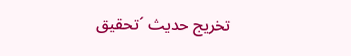تخریج حدیث ´تحقيق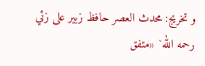و تخريج: محدث العصر حافظ زبير على زئي رحمه الله` «متفق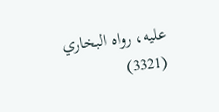عليه، رواه البخاري (3321)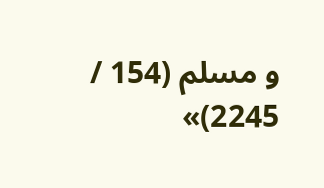و مسلم (154 / 2245)»